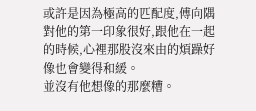或許是因為極高的匹配度,傅向隅對他的第一印象很好,跟他在一起的時候,心裡那股沒來由的煩躁好像也會變得和緩。
並沒有他想像的那麼糟。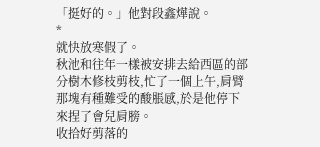「挺好的。」他對段鑫燁說。
*
就快放寒假了。
秋池和往年一樣被安排去給西區的部分樹木修枝剪枝,忙了一個上午,肩臂那塊有種難受的酸脹感,於是他停下來捏了會兒肩膀。
收拾好剪落的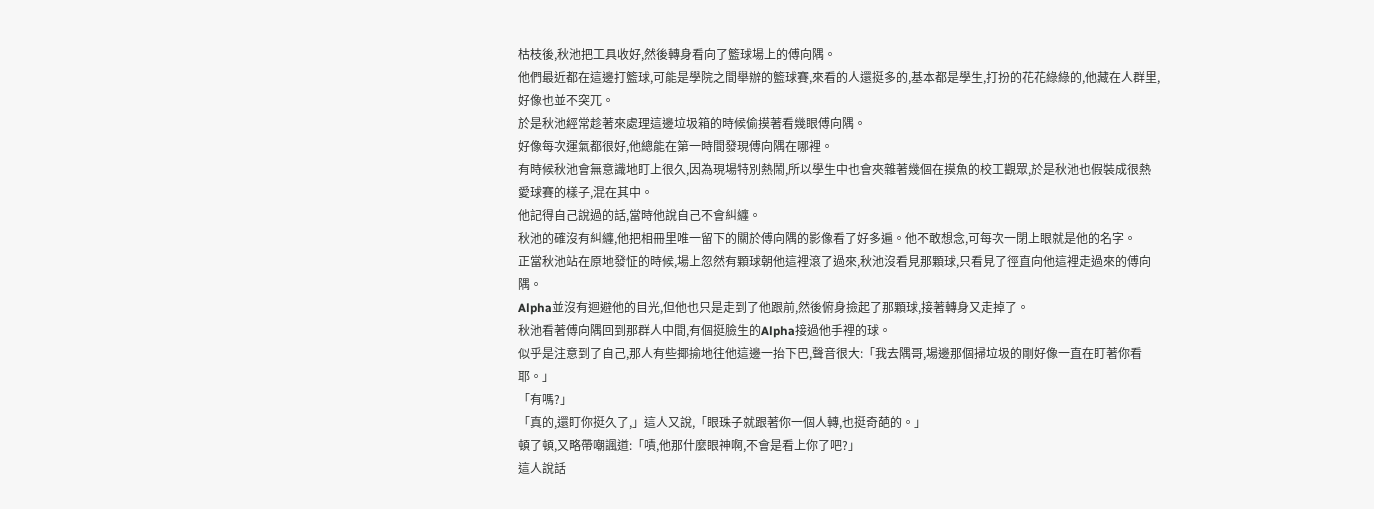枯枝後,秋池把工具收好,然後轉身看向了籃球場上的傅向隅。
他們最近都在這邊打籃球,可能是學院之間舉辦的籃球賽,來看的人還挺多的,基本都是學生,打扮的花花綠綠的,他藏在人群里,好像也並不突兀。
於是秋池經常趁著來處理這邊垃圾箱的時候偷摸著看幾眼傅向隅。
好像每次運氣都很好,他總能在第一時間發現傅向隅在哪裡。
有時候秋池會無意識地盯上很久,因為現場特別熱鬧,所以學生中也會夾雜著幾個在摸魚的校工觀眾,於是秋池也假裝成很熱愛球賽的樣子,混在其中。
他記得自己說過的話,當時他說自己不會糾纏。
秋池的確沒有糾纏,他把相冊里唯一留下的關於傅向隅的影像看了好多遍。他不敢想念,可每次一閉上眼就是他的名字。
正當秋池站在原地發怔的時候,場上忽然有顆球朝他這裡滾了過來,秋池沒看見那顆球,只看見了徑直向他這裡走過來的傅向隅。
Alpha並沒有迴避他的目光,但他也只是走到了他跟前,然後俯身撿起了那顆球,接著轉身又走掉了。
秋池看著傅向隅回到那群人中間,有個挺臉生的Alpha接過他手裡的球。
似乎是注意到了自己,那人有些揶揄地往他這邊一抬下巴,聲音很大:「我去隅哥,場邊那個掃垃圾的剛好像一直在盯著你看耶。」
「有嗎?」
「真的,還盯你挺久了,」這人又說,「眼珠子就跟著你一個人轉,也挺奇葩的。」
頓了頓,又略帶嘲諷道:「嘖,他那什麼眼神啊,不會是看上你了吧?」
這人說話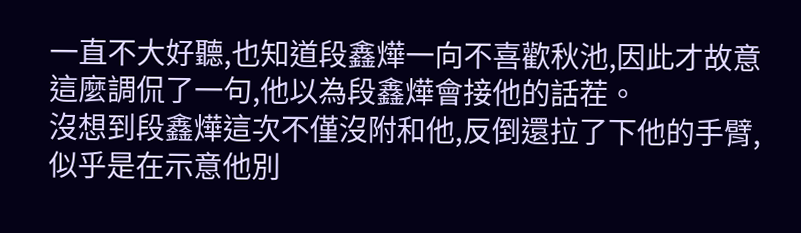一直不大好聽,也知道段鑫燁一向不喜歡秋池,因此才故意這麼調侃了一句,他以為段鑫燁會接他的話茬。
沒想到段鑫燁這次不僅沒附和他,反倒還拉了下他的手臂,似乎是在示意他別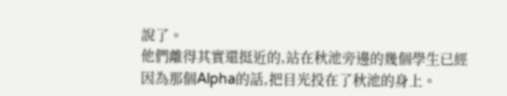說了。
他們離得其實還挺近的,站在秋池旁邊的幾個學生已經因為那個Alpha的話,把目光投在了秋池的身上。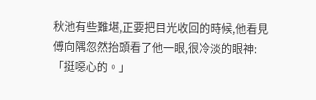秋池有些難堪,正要把目光收回的時候,他看見傅向隅忽然抬頭看了他一眼,很冷淡的眼神:「挺噁心的。」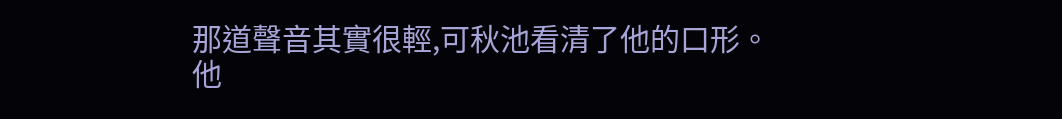那道聲音其實很輕,可秋池看清了他的口形。
他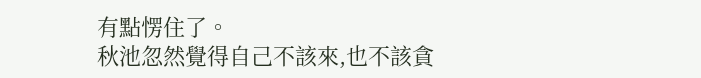有點愣住了。
秋池忽然覺得自己不該來,也不該貪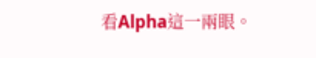看Alpha這一兩眼。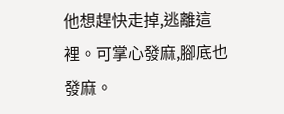他想趕快走掉,逃離這裡。可掌心發麻,腳底也發麻。